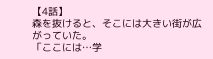【4話】
森を抜けると、そこには大きい街が広がっていた。
「ここには…学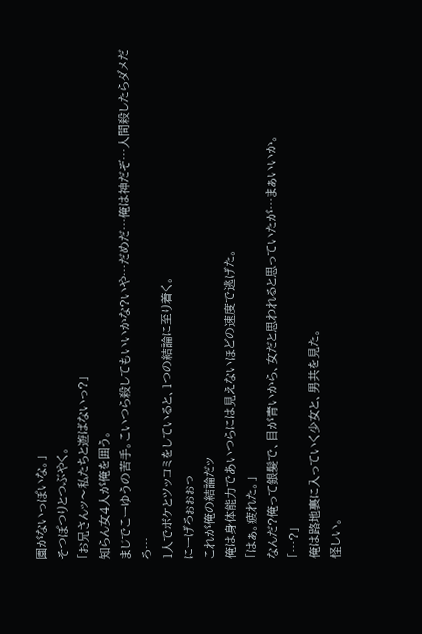園がないっぽいな。」
そつぽつりとつぶやく。
「お兄さんッ〜私たちと遊ばないっ?」
知らん女4人が俺を囲う。
まじでこーゆうの苦手。こいつら殺してもいいかな?いや…だめだ…俺は神だぞ…人間殺したらダメだろ…
1人でボケとツッコミをしていると、1つの結論に至り着く。
にーげろぉぉぉっ
これが俺の結論だッ
俺は身体能力であいつらには見えないほどの速度で逃げた。
「はぁ。疲れた。」
なんだ?俺って銀髪で、目が青いから、女だと思われると思っていたが…まぁいいか。
「…?」
俺は路地裏に入っていく少女と、男共を見た。
怪しい。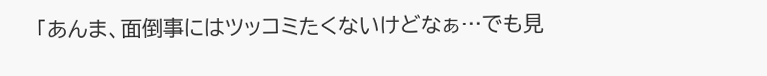「あんま、面倒事にはツッコミたくないけどなぁ…でも見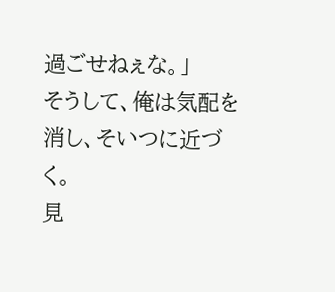過ごせねぇな。」
そうして、俺は気配を消し、そいつに近づく。
見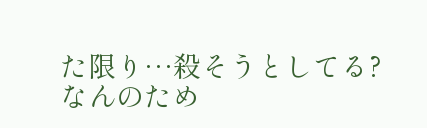た限り…殺そうとしてる?
なんのため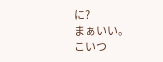に?
まぁいい。
こいつ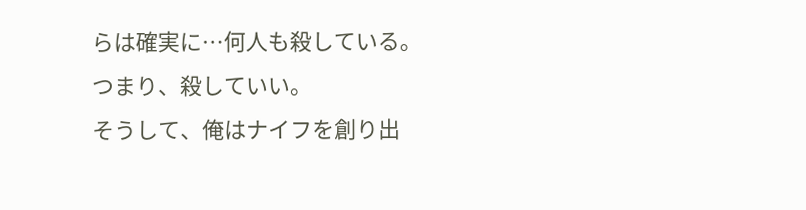らは確実に…何人も殺している。
つまり、殺していい。
そうして、俺はナイフを創り出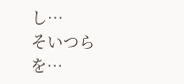し…
そいつらを…